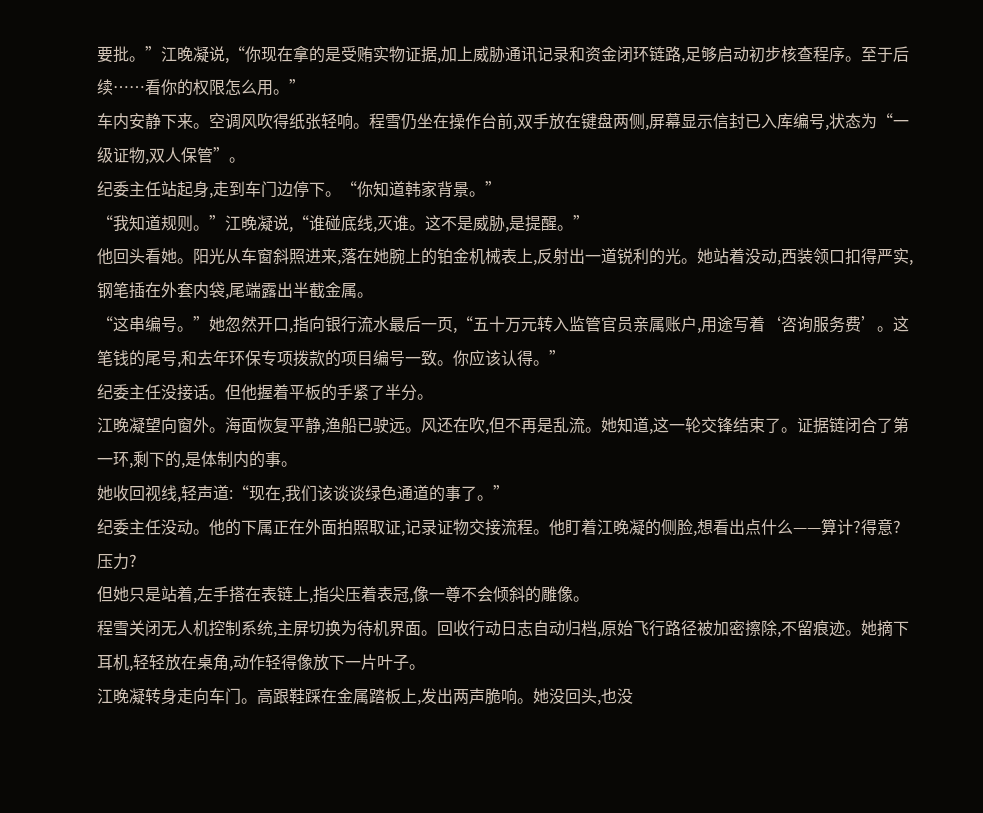要批。”江晚凝说,“你现在拿的是受贿实物证据,加上威胁通讯记录和资金闭环链路,足够启动初步核查程序。至于后续……看你的权限怎么用。”
车内安静下来。空调风吹得纸张轻响。程雪仍坐在操作台前,双手放在键盘两侧,屏幕显示信封已入库编号,状态为“一级证物,双人保管”。
纪委主任站起身,走到车门边停下。“你知道韩家背景。”
“我知道规则。”江晚凝说,“谁碰底线,灭谁。这不是威胁,是提醒。”
他回头看她。阳光从车窗斜照进来,落在她腕上的铂金机械表上,反射出一道锐利的光。她站着没动,西装领口扣得严实,钢笔插在外套内袋,尾端露出半截金属。
“这串编号。”她忽然开口,指向银行流水最后一页,“五十万元转入监管官员亲属账户,用途写着‘咨询服务费’。这笔钱的尾号,和去年环保专项拨款的项目编号一致。你应该认得。”
纪委主任没接话。但他握着平板的手紧了半分。
江晚凝望向窗外。海面恢复平静,渔船已驶远。风还在吹,但不再是乱流。她知道,这一轮交锋结束了。证据链闭合了第一环,剩下的,是体制内的事。
她收回视线,轻声道:“现在,我们该谈谈绿色通道的事了。”
纪委主任没动。他的下属正在外面拍照取证,记录证物交接流程。他盯着江晚凝的侧脸,想看出点什么——算计?得意?压力?
但她只是站着,左手搭在表链上,指尖压着表冠,像一尊不会倾斜的雕像。
程雪关闭无人机控制系统,主屏切换为待机界面。回收行动日志自动归档,原始飞行路径被加密擦除,不留痕迹。她摘下耳机,轻轻放在桌角,动作轻得像放下一片叶子。
江晚凝转身走向车门。高跟鞋踩在金属踏板上,发出两声脆响。她没回头,也没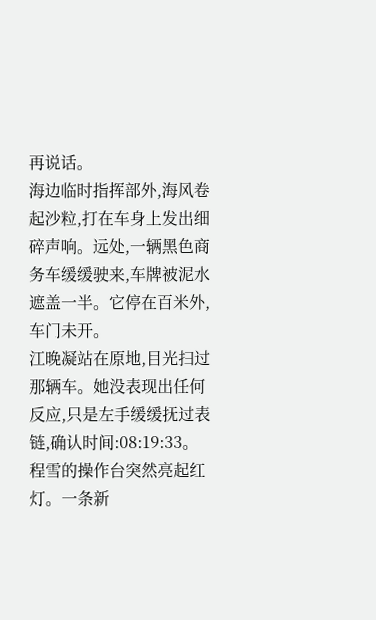再说话。
海边临时指挥部外,海风卷起沙粒,打在车身上发出细碎声响。远处,一辆黑色商务车缓缓驶来,车牌被泥水遮盖一半。它停在百米外,车门未开。
江晚凝站在原地,目光扫过那辆车。她没表现出任何反应,只是左手缓缓抚过表链,确认时间:08:19:33。
程雪的操作台突然亮起红灯。一条新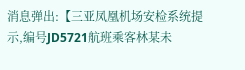消息弹出:【三亚凤凰机场安检系统提示,编号JD5721航班乘客林某未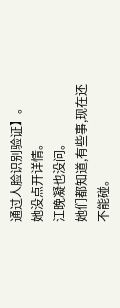通过人脸识别验证】。
她没点开详情。
江晚凝也没问。
她们都知道,有些事,现在还不能碰。